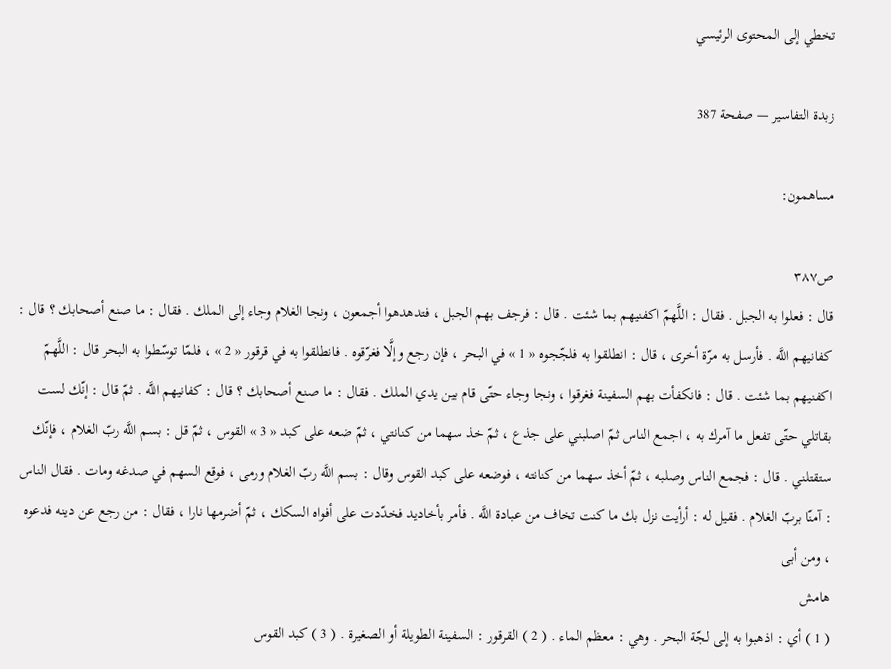تخطي إلى المحتوى الرئيسي

زبدة التفاسير — صفحة 387

مساهمون:

ص٣٨٧
قال : فعلوا به الجبل . فقال : اللَّهمّ اكفنيهم بما شئت . قال : فرجف بهم الجبل ، فتدهدهوا أجمعون ، ونجا الغلام وجاء إلى الملك . فقال : ما صنع أصحابك ؟ قال : كفانيهم اللَّه . فأرسل به مرّة أخرى ، قال : انطلقوا به فلجّجوه « 1 » في البحر ، فإن رجع وإلَّا فغرّقوه . فانطلقوا به في قرقور « 2 » ، فلمّا توسّطوا به البحر قال : اللَّهمّ اكفنيهم بما شئت . قال : فانكفأت بهم السفينة فغرقوا ، ونجا وجاء حتّى قام بين يدي الملك . فقال : ما صنع أصحابك ؟ قال : كفانيهم اللَّه . ثمّ قال : إنّك لست بقاتلي حتّى تفعل ما آمرك به ، اجمع الناس ثمّ اصلبني على جذع ، ثمّ خذ سهما من كنانتي ، ثمّ ضعه على كبد « 3 » القوس ، ثمّ قل : بسم اللَّه ربّ الغلام ، فإنّك ستقتلني . قال : فجمع الناس وصلبه ، ثمّ أخذ سهما من كنانته ، فوضعه على كبد القوس وقال : بسم اللَّه ربّ الغلام ورمى ، فوقع السهم في صدغه ومات . فقال الناس : آمنّا بربّ الغلام . فقيل له : أرأيت نزل بك ما كنت تخاف من عبادة اللَّه . فأمر بأخاديد فخدّدت على أفواه السكك ، ثمّ أضرمها نارا ، فقال : من رجع عن دينه فدعوه ، ومن أبى
هامش
( 1 ) أي : اذهبوا به إلى لجّة البحر . وهي : معظم الماء . ( 2 ) القرقور : السفينة الطويلة أو الصغيرة . ( 3 ) كبد القوس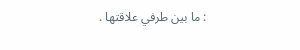: ما بين طرفي علاقتها .